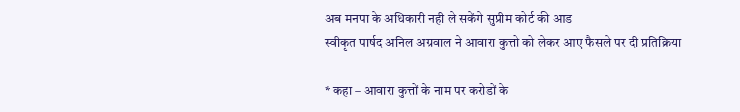अब मनपा के अधिकारी नही ले सकेंगे सुप्रीम कोर्ट की आड
स्वीकृत पार्षद अनिल अग्रवाल ने आवारा कुत्तो को लेकर आए फैसले पर दी प्रतिक्रिया

* कहा – आवारा कुत्तों के नाम पर करोडों के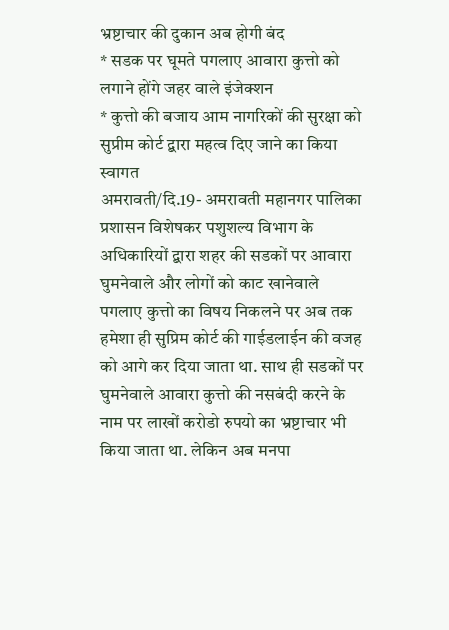भ्रष्टाचार की दुकान अब होगी बंद
* सडक पर घूमते पगलाए आवारा कुत्तो को लगाने होंगे जहर वाले इंजेक्शन
* कुत्तो की बजाय आम नागरिकों की सुरक्षा को सुप्रीम कोर्ट द्बारा महत्व दिए जाने का किया स्वागत
अमरावती/दि.19- अमरावती महानगर पालिका प्रशासन विशेषकर पशुशल्य विभाग के अधिकारियों द्बारा शहर की सडकों पर आवारा घुमनेवाले और लोगों को काट खानेवाले पगलाए कुत्तो का विषय निकलने पर अब तक हमेशा ही सुप्रिम कोर्ट की गाईडलाईन की वजह को आगे कर दिया जाता था. साथ ही सडकों पर घुमनेवाले आवारा कुत्तो की नसबंदी करने के नाम पर लाखों करोडो रुपयो का भ्रष्टाचार भी किया जाता था. लेकिन अब मनपा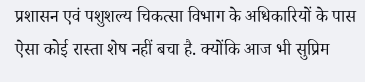प्रशासन एवं पशुशल्य चिकत्सा विभाग के अधिकारियों के पास ऐसा कोई रास्ता शेष नहीं बचा है. क्योंकि आज भी सुप्रिम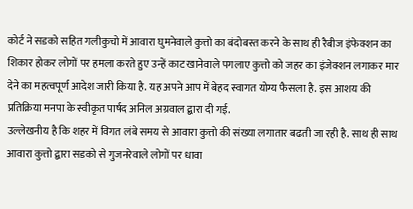कोर्ट ने सडको सहित गलीकुचो में आवारा घुमनेवाले कुत्तो का बंदोबस्त करने के साथ ही रैबीज इंफेक्शन का शिकार होकर लोगों पर हमला करते हुए उन्हें काट खानेवाले पगलाए कुत्तो को जहर का इंजेक्शन लगाकर मार देने का महत्वपूर्ण आदेश जारी किया है. यह अपने आप में बेहद स्वागत योग्य फैसला है. इस आशय की प्रतिक्रिया मनपा के स्वीकृत पार्षद अनिल अग्रवाल द्बारा दी गई.
उल्लेखनीय है कि शहर में विगत लंबे समय से आवारा कुत्तो की संख्या लगातार बढती जा रही है. साथ ही साथ आवारा कुत्तो द्बारा सडको से गुजनरेवाले लोगों पर धावा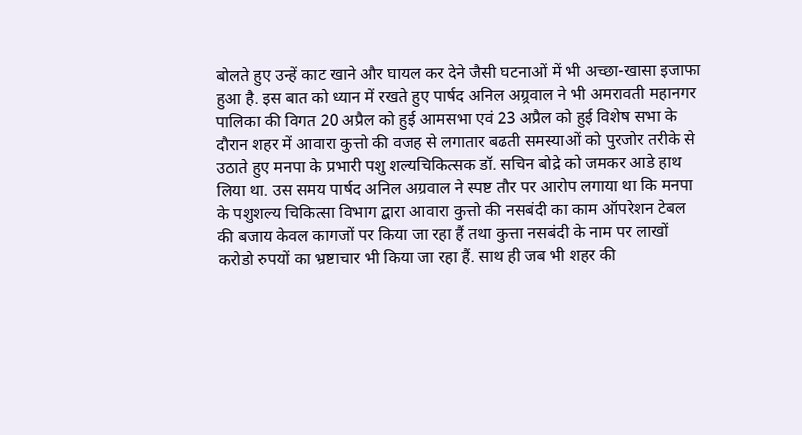बोलते हुए उन्हें काट खाने और घायल कर देने जैसी घटनाओं में भी अच्छा-खासा इजाफा हुआ है. इस बात को ध्यान में रखते हुए पार्षद अनिल अग्र्रवाल ने भी अमरावती महानगर पालिका की विगत 20 अप्रैल को हुई आमसभा एवं 23 अप्रैल को हुई विशेष सभा के दौरान शहर में आवारा कुत्तो की वजह से लगातार बढती समस्याओं को पुरजोर तरीके से उठाते हुए मनपा के प्रभारी पशु शल्यचिकित्सक डॉ. सचिन बोद्रे को जमकर आडे हाथ लिया था. उस समय पार्षद अनिल अग्रवाल ने स्पष्ट तौर पर आरोप लगाया था कि मनपा के पशुशल्य चिकित्सा विभाग द्बारा आवारा कुत्तो की नसबंदी का काम ऑपरेशन टेबल की बजाय केवल कागजों पर किया जा रहा हैं तथा कुत्ता नसबंदी के नाम पर लाखों करोडो रुपयों का भ्रष्टाचार भी किया जा रहा हैं. साथ ही जब भी शहर की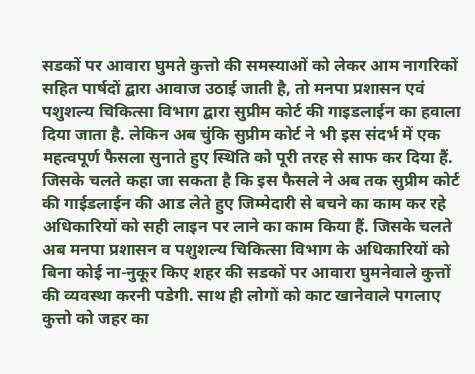सडकों पर आवारा घुमते कुत्तो की समस्याओं को लेकर आम नागरिकों सहित पार्षदों द्बारा आवाज उठाई जाती है, तो मनपा प्रशासन एवं पशुशल्य चिकित्सा विभाग द्बारा सुप्रीम कोर्ट की गाइडलाईन का हवाला दिया जाता है. लेकिन अब चुंकि सुप्रीम कोर्ट ने भी इस संदर्भ में एक महत्वपूर्ण फैसला सुनाते हुए स्थिति को पूरी तरह से साफ कर दिया हैं. जिसके चलते कहा जा सकता है कि इस फैसले ने अब तक सुप्रीम कोर्ट की गाईडलाईन की आड लेते हुए जिम्मेदारी से बचने का काम कर रहे अधिकारियों को सही लाइन पर लाने का काम किया हैं. जिसके चलते अब मनपा प्रशासन व पशुशल्य चिकित्सा विभाग के अधिकारियों को बिना कोई ना-नुकूर किए शहर की सडकों पर आवारा घुमनेवाले कुत्तों की व्यवस्था करनी पडेगी. साथ ही लोगों को काट खानेवाले पगलाए कुत्तो को जहर का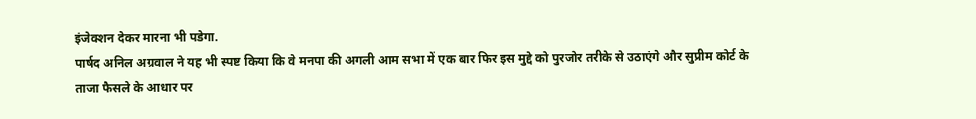इंजेक्शन देकर मारना भी पडेगा.
पार्षद अनिल अग्रवाल ने यह भी स्पष्ट किया कि वे मनपा की अगली आम सभा में एक बार फिर इस मुद्दे को पुरजोर तरीके से उठाएंगे और सुप्रीम कोर्ट के ताजा फैसले के आधार पर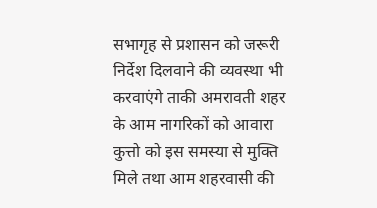सभागृह से प्रशासन को जरूरी निर्देश दिलवाने की व्यवस्था भी करवाएंगे ताकी अमरावती शहर के आम नागरिकों को आवारा कुत्तो को इस समस्या से मुक्ति मिले तथा आम शहरवासी की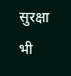सुरक्षा भी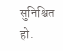सुनिश्चित हो.